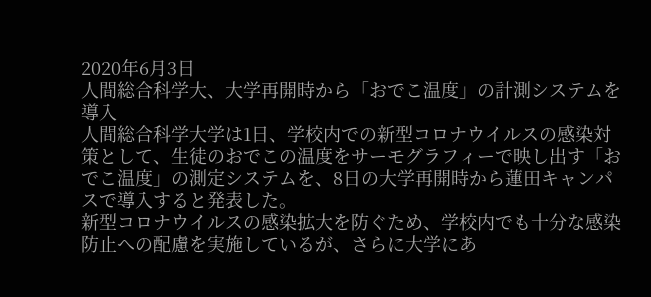2020年6月3日
人間総合科学大、大学再開時から「おでこ温度」の計測システムを導入
人間総合科学大学は1日、学校内での新型コロナウイルスの感染対策として、生徒のおでこの温度をサーモグラフィーで映し出す「おでこ温度」の測定システムを、8日の大学再開時から蓮田キャンパスで導入すると発表した。
新型コロナウイルスの感染拡大を防ぐため、学校内でも十分な感染防止への配慮を実施しているが、さらに大学にあ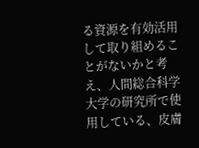る資源を有効活用して取り組めることがないかと考え、人間総合科学大学の研究所で使用している、皮膚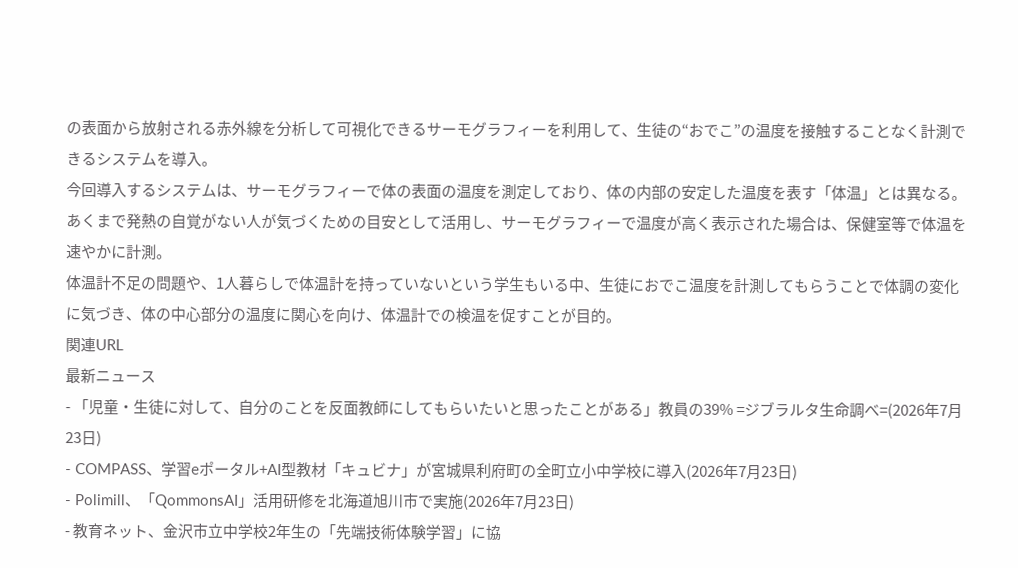の表面から放射される赤外線を分析して可視化できるサーモグラフィーを利用して、生徒の“おでこ”の温度を接触することなく計測できるシステムを導入。
今回導入するシステムは、サーモグラフィーで体の表面の温度を測定しており、体の内部の安定した温度を表す「体温」とは異なる。あくまで発熱の自覚がない人が気づくための目安として活用し、サーモグラフィーで温度が高く表示された場合は、保健室等で体温を速やかに計測。
体温計不足の問題や、1人暮らしで体温計を持っていないという学生もいる中、生徒におでこ温度を計測してもらうことで体調の変化に気づき、体の中心部分の温度に関心を向け、体温計での検温を促すことが目的。
関連URL
最新ニュース
- 「児童・生徒に対して、自分のことを反面教師にしてもらいたいと思ったことがある」教員の39% =ジブラルタ生命調べ=(2026年7月23日)
- COMPASS、学習eポータル+AI型教材「キュビナ」が宮城県利府町の全町立小中学校に導入(2026年7月23日)
- Polimill、「QommonsAI」活用研修を北海道旭川市で実施(2026年7月23日)
- 教育ネット、金沢市立中学校2年生の「先端技術体験学習」に協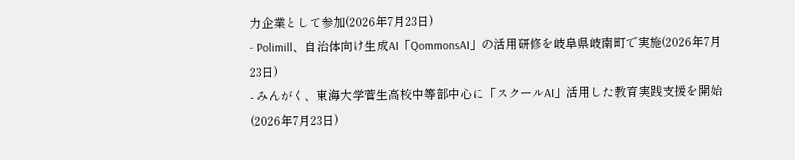力企業として参加(2026年7月23日)
- Polimill、自治体向け生成AI「QommonsAI」の活用研修を岐阜県岐南町で実施(2026年7月23日)
- みんがく、東海大学菅生高校中等部中心に「スクールAI」活用した教育実践支援を開始(2026年7月23日)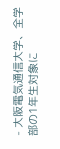- 大阪電気通信大学、全学部の1年生対象に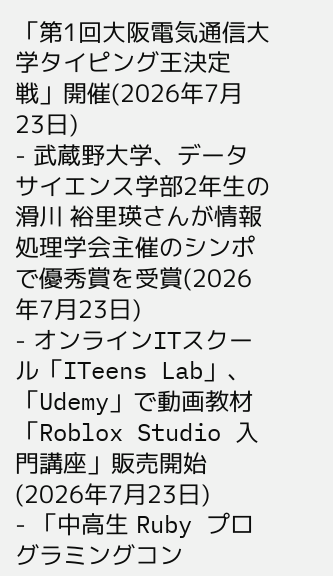「第1回大阪電気通信大学タイピング王決定戦」開催(2026年7月23日)
- 武蔵野大学、データサイエンス学部2年生の滑川 裕里瑛さんが情報処理学会主催のシンポで優秀賞を受賞(2026年7月23日)
- オンラインITスクール「ITeens Lab」、「Udemy」で動画教材「Roblox Studio 入門講座」販売開始(2026年7月23日)
- 「中高生 Ruby プログラミングコン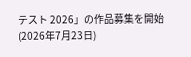テスト 2026」の作品募集を開始(2026年7月23日)